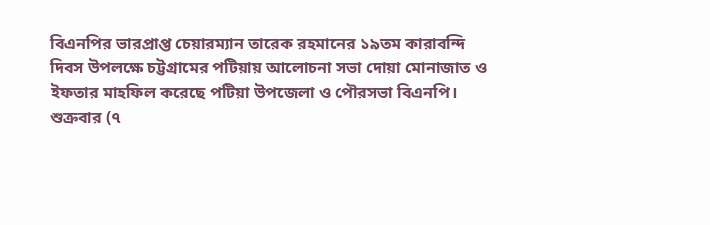বিএনপির ভারপ্রাপ্ত চেয়ারম্যান তারেক রহমানের ১৯তম কারাবন্দি দিবস উপলক্ষে চট্টগ্রামের পটিয়ায় আলোচনা সভা দোয়া মোনাজাত ও ইফতার মাহফিল করেছে পটিয়া উপজেলা ও পৌরসভা বিএনপি।
শুক্রবার (৭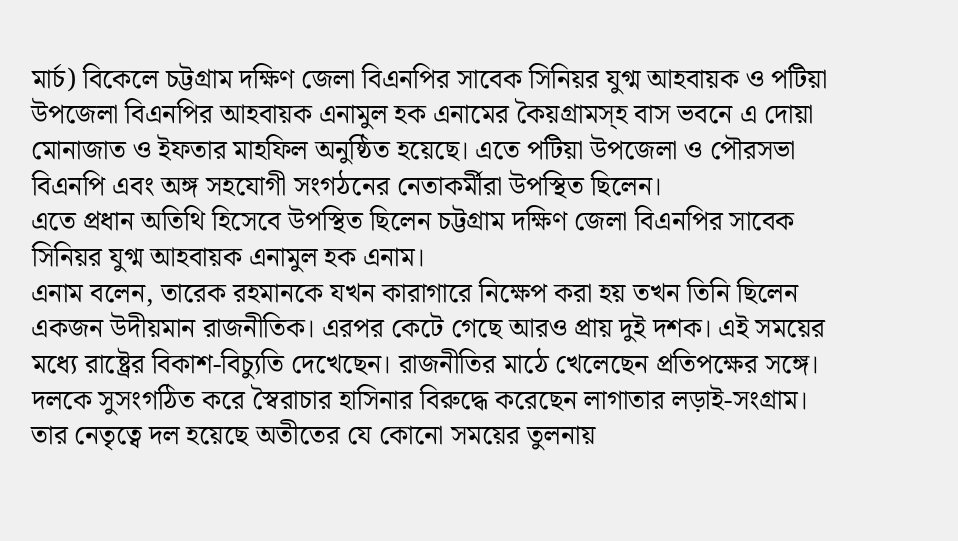মার্চ) বিকেলে চট্টগ্রাম দক্ষিণ জেলা বিএনপির সাবেক সিনিয়র যুগ্ম আহবায়ক ও পটিয়া উপজেলা বিএনপির আহবায়ক এনামুল হক এনামের কৈয়গ্রামস্হ বাস ভবনে এ দোয়া মোনাজাত ও ইফতার মাহফিল অনুষ্ঠিত হয়েছে। এতে পটিয়া উপজেলা ও পৌরসভা বিএনপি এবং অঙ্গ সহযোগী সংগঠনের নেতাকর্মীরা উপস্থিত ছিলেন।
এতে প্রধান অতিথি হিসেবে উপস্থিত ছিলেন চট্টগ্রাম দক্ষিণ জেলা বিএনপির সাবেক সিনিয়র যুগ্ম আহবায়ক এনামুল হক এনাম।
এনাম বলেন, তারেক রহমানকে যখন কারাগারে নিক্ষেপ করা হয় তখন তিনি ছিলেন একজন উদীয়মান রাজনীতিক। এরপর কেটে গেছে আরও প্রায় দুই দশক। এই সময়ের মধ্যে রাষ্ট্রের বিকাশ-বিচ্যুতি দেখেছেন। রাজনীতির মাঠে খেলেছেন প্রতিপক্ষের সঙ্গে। দলকে সুসংগঠিত করে স্বৈরাচার হাসিনার বিরুদ্ধে করেছেন লাগাতার লড়াই-সংগ্রাম। তার নেতৃত্বে দল হয়েছে অতীতের যে কোনো সময়ের তুলনায়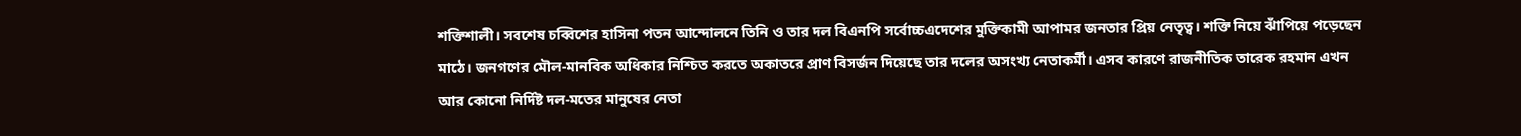শক্তিশালী। সবশেষ চব্বিশের হাসিনা পতন আন্দোলনে তিনি ও তার দল বিএনপি সর্বোচ্চএদেশের মুক্তিকামী আপামর জনতার প্রিয় নেতৃত্ব। শক্তি নিয়ে ঝাঁপিয়ে পড়েছেন মাঠে। জনগণের মৌল-মানবিক অধিকার নিশ্চিত করতে অকাতরে প্রাণ বিসর্জন দিয়েছে তার দলের অসংখ্য নেতাকর্মী। এসব কারণে রাজনীতিক তারেক রহমান এখন আর কোনো নির্দিষ্ট দল-মতের মানুষের নেতা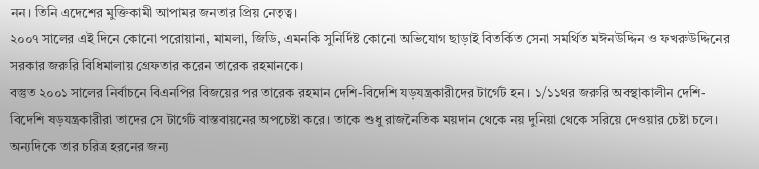নন। তিনি এদেশের মুক্তিকামী আপামর জনতার প্রিয় নেতৃত্ব।
২০০৭ সালের এই দিনে কোনো পরোয়ানা, মামলা, জিডি, এমনকি সুনির্দিষ্ট কোনো অভিযোগ ছাড়াই বিতর্কিত সেনা সমর্থিত মঈনউদ্দিন ও ফখরুউদ্দিনের সরকার জরুরি বিধিমালায় গ্রেফতার করেন তারেক রহমানকে।
বস্তুত ২০০১ সালের নির্বাচনে বিএনপির বিজয়ের পর তারেক রহমান দেশি-বিদেশি যড়যন্ত্রকারীদের টার্গেট হন। ১/১১থর জরুরি অবস্থাকালীন দেশি-বিদেশি ষড়যন্ত্রকারীরা তাদের সে টার্গেট বাস্তবায়নের অপচেষ্টা করে। তাকে শুধু রাজনৈতিক ময়দান থেকে নয় দুনিয়া থেকে সরিয়ে দেওয়ার চেষ্টা চলে। অন্যদিকে তার চরিত্র হরনের জন্য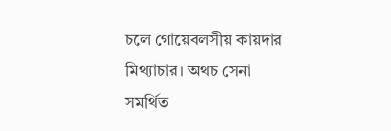চলে গোয়েবলসীয় কায়দার মিথ্যাচার। অথচ সেনা সমর্থিত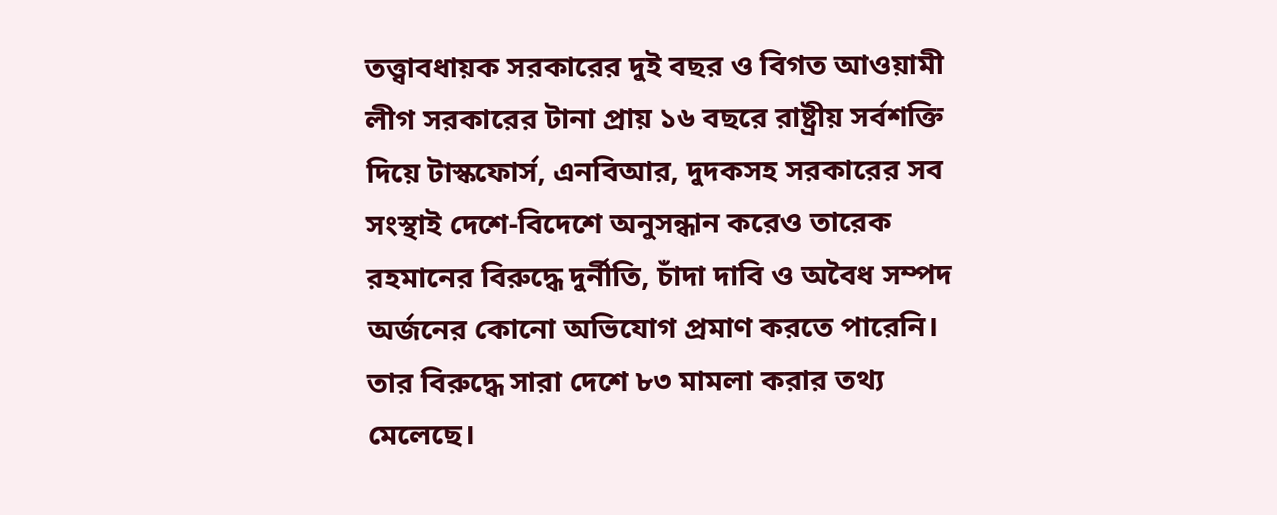তত্ত্বাবধায়ক সরকারের দুই বছর ও বিগত আওয়ামী লীগ সরকারের টানা প্রায় ১৬ বছরে রাষ্ট্রীয় সর্বশক্তি দিয়ে টাস্কফোর্স, এনবিআর, দুদকসহ সরকারের সব সংস্থাই দেশে-বিদেশে অনুসন্ধান করেও তারেক রহমানের বিরুদ্ধে দুর্নীতি, চাঁদা দাবি ও অবৈধ সম্পদ অর্জনের কোনো অভিযোগ প্রমাণ করতে পারেনি। তার বিরুদ্ধে সারা দেশে ৮৩ মামলা করার তথ্য মেলেছে।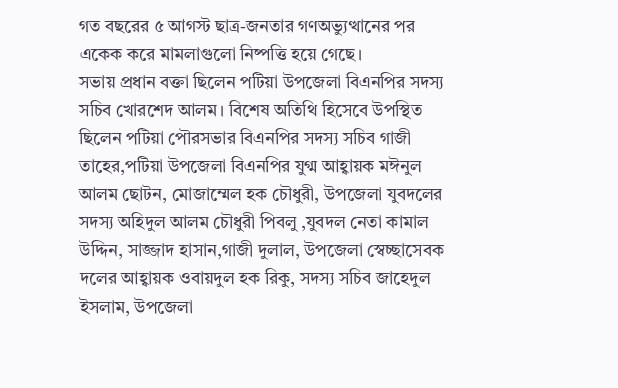গত বছরের ৫ আগস্ট ছাত্র-জনতার গণঅভ্যুত্থানের পর একেক করে মামলাগুলো নিষ্পত্তি হয়ে গেছে।
সভায় প্রধান বক্তা ছিলেন পটিয়া উপজেলা বিএনপির সদস্য সচিব খোরশেদ আলম। বিশেষ অতিথি হিসেবে উপস্থিত ছিলেন পটিয়া পৌরসভার বিএনপির সদস্য সচিব গাজী তাহের,পটিয়া উপজেলা বিএনপির যুগ্ম আহ্বায়ক মঈনুল আলম ছোটন, মোজাম্মেল হক চৌধুরী, উপজেলা যুবদলের সদস্য অহিদুল আলম চৌধুরী পিবলু ,যুবদল নেতা কামাল উদ্দিন, সাজ্জাদ হাসান,গাজী দুলাল, উপজেলা স্বেচ্ছাসেবক দলের আহ্বায়ক ওবায়দুল হক রিকু, সদস্য সচিব জাহেদুল ইসলাম, উপজেলা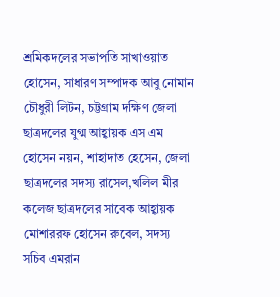শ্রমিকদলের সভাপতি সাখাওয়াত হোসেন, সাধারণ সম্পাদক আবু নোমান চৌধুরী লিটন, চট্টগ্রাম দক্ষিণ জেলা ছাত্রদলের যুগ্ম আহ্বায়ক এস এম হোসেন নয়ন, শাহাদাত হেসেন, জেলা ছাত্রদলের সদস্য রাসেল,খলিল মীর কলেজ ছাত্রদলের সাবেক আহ্বায়ক মোশাররফ হোসেন রুবেল, সদস্য সচিব এমরান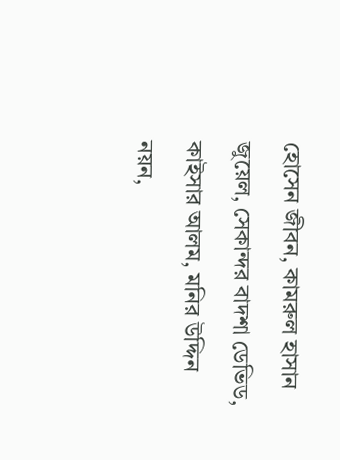হোসেন জীবন, কামরুল হাসান জুয়েল, সেকান্দর বাদশা ডেভিড, কাইসার আলম, মনির উদ্দিন নয়ন,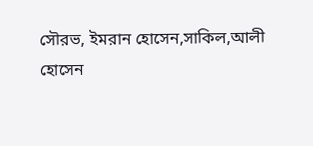সৌরভ, ইমরান হোসেন,সাকিল,আলী হোসেন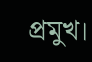প্রমুখ।